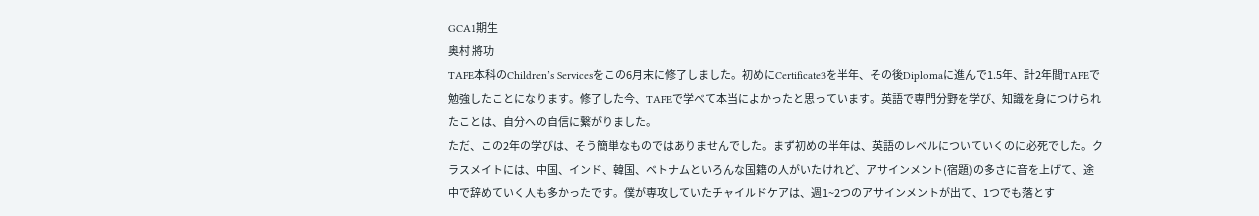GCA1期生
奥村 將功
TAFE本科のChildren’s Servicesをこの6月末に修了しました。初めにCertificate3を半年、その後Diplomaに進んで1.5年、計2年間TAFEで勉強したことになります。修了した今、TAFEで学べて本当によかったと思っています。英語で専門分野を学び、知識を身につけられたことは、自分への自信に繋がりました。
ただ、この2年の学びは、そう簡単なものではありませんでした。まず初めの半年は、英語のレベルについていくのに必死でした。クラスメイトには、中国、インド、韓国、ベトナムといろんな国籍の人がいたけれど、アサインメント(宿題)の多さに音を上げて、途中で辞めていく人も多かったです。僕が専攻していたチャイルドケアは、週1~2つのアサインメントが出て、1つでも落とす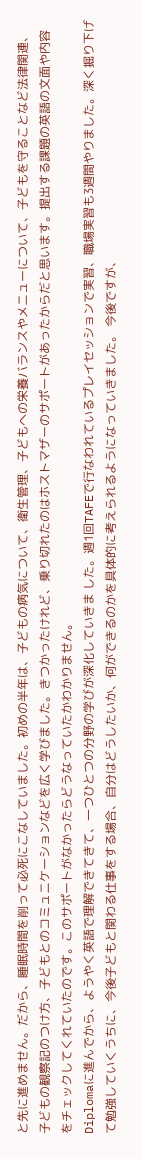と先に進めません。だから、睡眠時間を削って必死にこなしていました。初めの半年は、子どもの病気について、衛生管理、子どもへの栄養バランスやメニューについて、子どもを守ることなど法律関連、子どもの観察記のつけ方、子どもとのコミュニケーションなどを広く学びました。きつかったけれど、乗り切れたのはホストマザーのサポートがあったからだと思います。提出する課題の英語の文面や内容をチェックしてくれていたのです。このサポートがなかったらどうなっていたかわかりません。
Diplomaに進んでから、ようやく英語で理解できてきて、一つひとつの分野の学びが深化していきま した。週1回TAFEで行なわれているプレイセッションで実習、職場実習も3週間やりました。深く掘り下げて勉強していくうちに、今後子どもと関わる仕事をする場合、自分はどうしたいか、何ができるのかを具体的に考えられるようになっていきました。 今後ですが、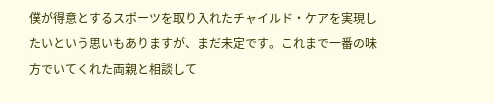僕が得意とするスポーツを取り入れたチャイルド・ケアを実現したいという思いもありますが、まだ未定です。これまで一番の味方でいてくれた両親と相談して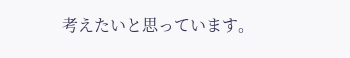考えたいと思っています。